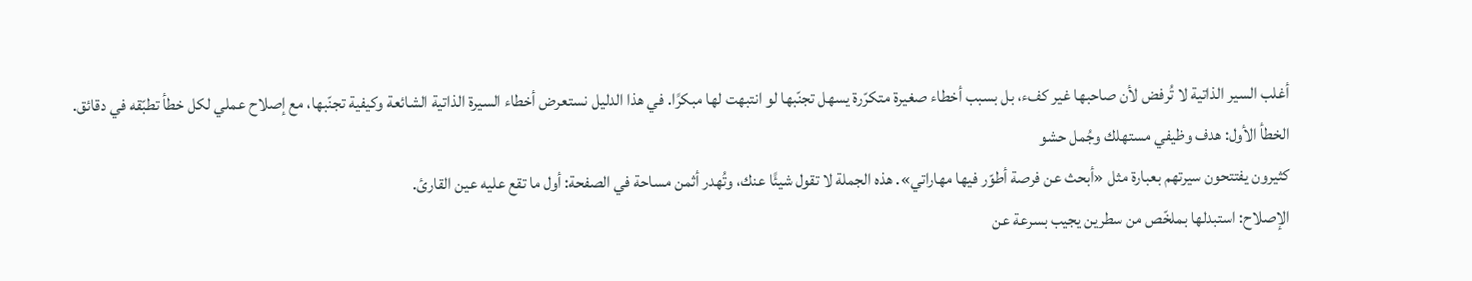أغلب السير الذاتية لا تُرفض لأن صاحبها غير كفء، بل بسبب أخطاء صغيرة متكرّرة يسهل تجنّبها لو انتبهت لها مبكرًا. في هذا الدليل نستعرض أخطاء السيرة الذاتية الشائعة وكيفية تجنّبها، مع إصلاح عملي لكل خطأ تطبّقه في دقائق.
الخطأ الأول: هدف وظيفي مستهلك وجُمل حشو
كثيرون يفتتحون سيرتهم بعبارة مثل «أبحث عن فرصة أطوّر فيها مهاراتي». هذه الجملة لا تقول شيئًا عنك، وتُهدر أثمن مساحة في الصفحة: أول ما تقع عليه عين القارئ.
الإصلاح: استبدلها بملخّص من سطرين يجيب بسرعة عن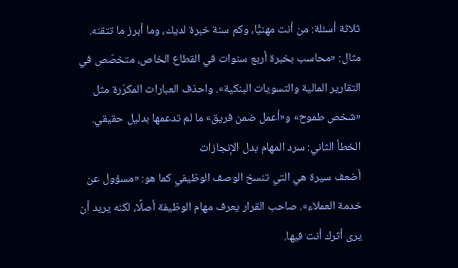ثلاثة أسئلة: من أنت مهنيًّا، وكم سنة خبرة لديك، وما أبرز ما تتقنه. مثال: «محاسب بخبرة أربع سنوات في القطاع الخاص، متخصّص في التقارير المالية والتسويات البنكية». واحذف العبارات المكرّرة مثل «شخص طموح» و«أعمل ضمن فريق» ما لم تدعمها بدليل حقيقي.
الخطأ الثاني: سرد المهام بدل الإنجازات
أضعف سيرة هي التي تنسخ الوصف الوظيفي كما هو: «مسؤول عن خدمة العملاء». صاحب القرار يعرف مهام الوظيفة أصلًا، لكنه يريد أن يرى أثرك أنت فيها.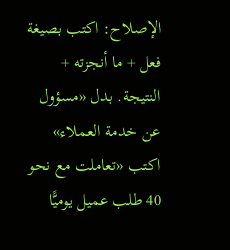الإصلاح: اكتب بصيغة فعل + ما أنجزته + النتيجة. بدل «مسؤول عن خدمة العملاء» اكتب «تعاملت مع نحو 40 طلب عميل يوميًّا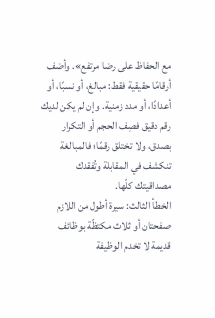مع الحفاظ على رضا مرتفع». وأضف أرقامًا حقيقية فقط: مبالغ، أو نسبًا، أو أعدادًا، أو مدد زمنية. وإن لم يكن لديك رقم دقيق فصِف الحجم أو التكرار بصدق، ولا تختلق رقمًا؛ فالمبالغة تنكشف في المقابلة وتُفقدك مصداقيتك كلّها.
الخطأ الثالث: سيرة أطول من اللازم
صفحتان أو ثلاث مكتظّة بوظائف قديمة لا تخدم الوظيفة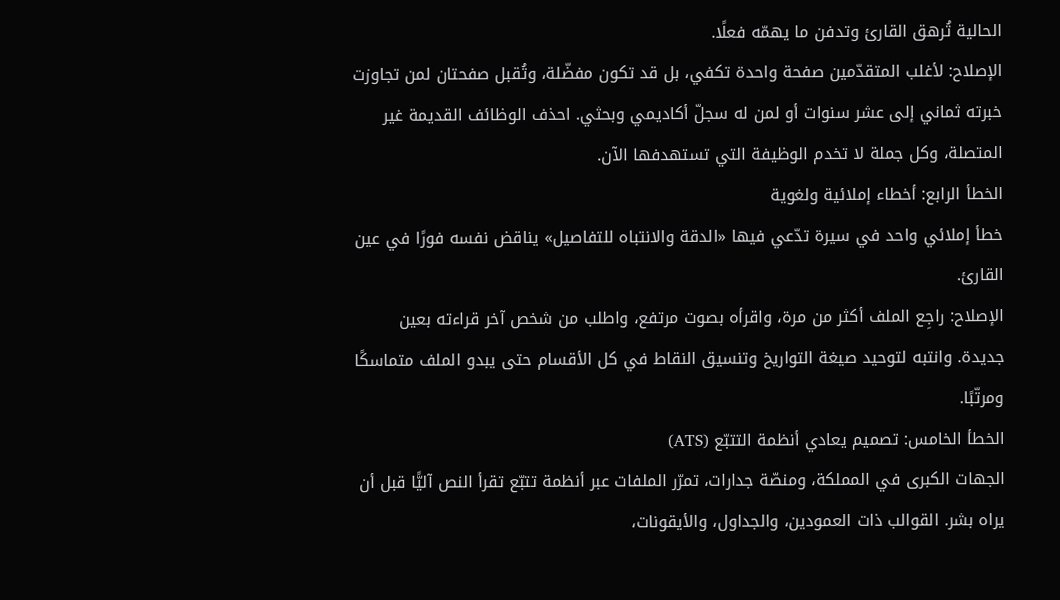الحالية تُرهق القارئ وتدفن ما يهمّه فعلًا.
الإصلاح: لأغلب المتقدّمين صفحة واحدة تكفي، بل قد تكون مفضّلة، وتُقبل صفحتان لمن تجاوزت خبرته ثماني إلى عشر سنوات أو لمن له سجلّ أكاديمي وبحثي. احذف الوظائف القديمة غير المتصلة، وكل جملة لا تخدم الوظيفة التي تستهدفها الآن.
الخطأ الرابع: أخطاء إملائية ولغوية
خطأ إملائي واحد في سيرة تدّعي فيها «الدقة والانتباه للتفاصيل» يناقض نفسه فورًا في عين القارئ.
الإصلاح: راجِع الملف أكثر من مرة، واقرأه بصوت مرتفع، واطلب من شخص آخر قراءته بعين جديدة. وانتبه لتوحيد صيغة التواريخ وتنسيق النقاط في كل الأقسام حتى يبدو الملف متماسكًا ومرتّبًا.
الخطأ الخامس: تصميم يعادي أنظمة التتبّع (ATS)
الجهات الكبرى في المملكة، ومنصّة جدارات، تمرّر الملفات عبر أنظمة تتبّع تقرأ النص آليًّا قبل أن يراه بشر. القوالب ذات العمودين، والجداول، والأيقونات،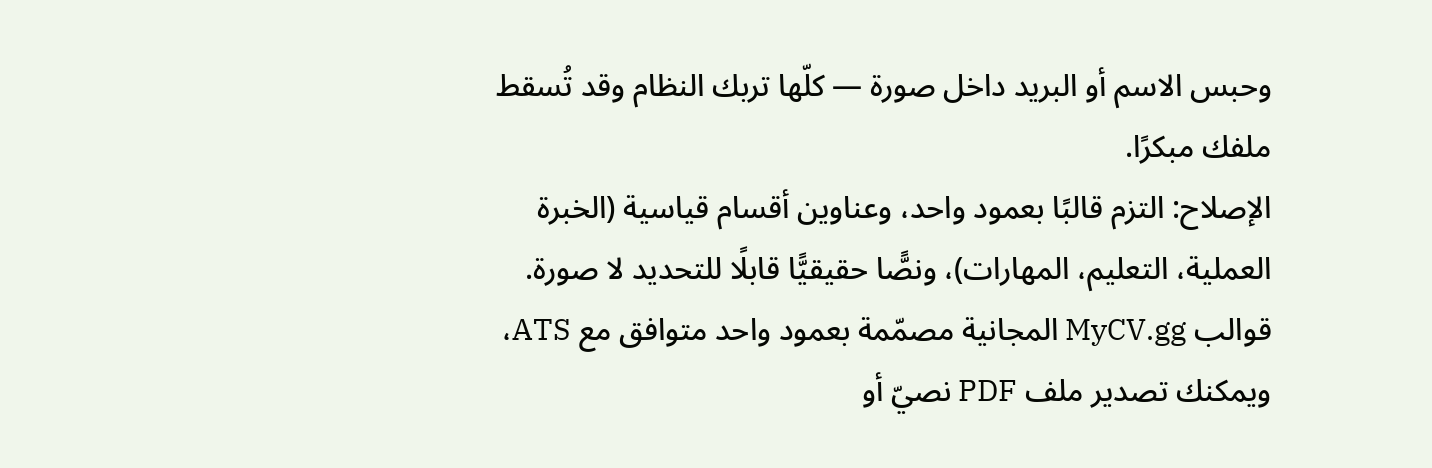وحبس الاسم أو البريد داخل صورة — كلّها تربك النظام وقد تُسقط ملفك مبكرًا.
الإصلاح: التزم قالبًا بعمود واحد، وعناوين أقسام قياسية (الخبرة العملية، التعليم، المهارات)، ونصًّا حقيقيًّا قابلًا للتحديد لا صورة. قوالب MyCV.gg المجانية مصمّمة بعمود واحد متوافق مع ATS، ويمكنك تصدير ملف PDF نصيّ أو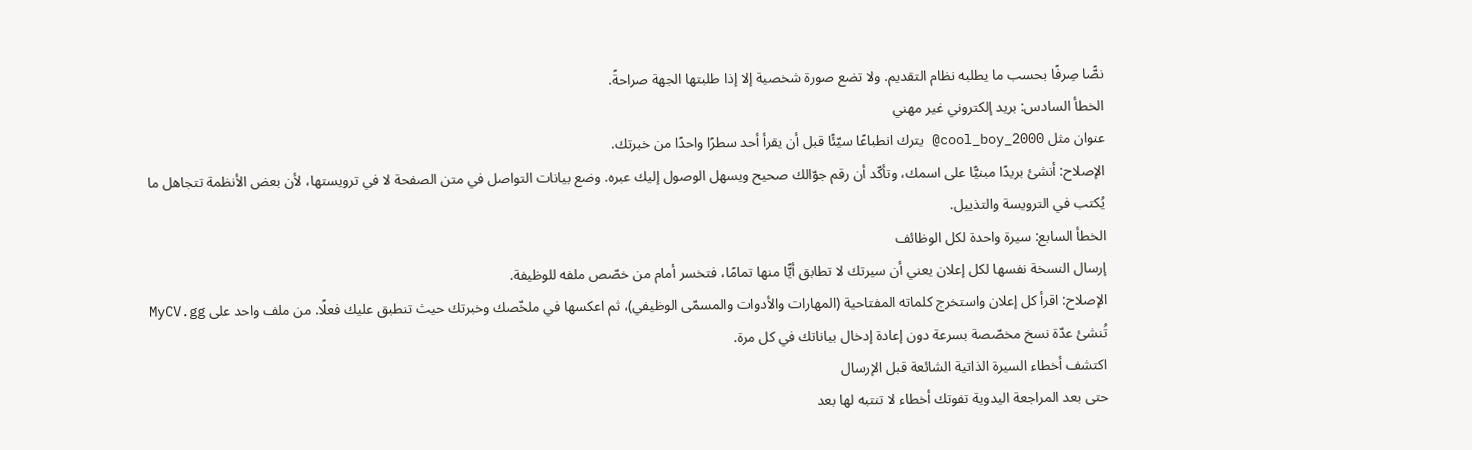نصًّا صِرفًا بحسب ما يطلبه نظام التقديم. ولا تضع صورة شخصية إلا إذا طلبتها الجهة صراحةً.
الخطأ السادس: بريد إلكتروني غير مهني
عنوان مثل cool_boy_2000@ يترك انطباعًا سيّئًا قبل أن يقرأ أحد سطرًا واحدًا من خبرتك.
الإصلاح: أنشئ بريدًا مبنيًّا على اسمك، وتأكّد أن رقم جوّالك صحيح ويسهل الوصول إليك عبره. وضع بيانات التواصل في متن الصفحة لا في ترويستها، لأن بعض الأنظمة تتجاهل ما يُكتب في الترويسة والتذييل.
الخطأ السابع: سيرة واحدة لكل الوظائف
إرسال النسخة نفسها لكل إعلان يعني أن سيرتك لا تطابق أيًّا منها تمامًا، فتخسر أمام من خصّص ملفه للوظيفة.
الإصلاح: اقرأ كل إعلان واستخرج كلماته المفتاحية (المهارات والأدوات والمسمّى الوظيفي)، ثم اعكسها في ملخّصك وخبرتك حيث تنطبق عليك فعلًا. من ملف واحد على MyCV.gg تُنشئ عدّة نسخ مخصّصة بسرعة دون إعادة إدخال بياناتك في كل مرة.
اكتشف أخطاء السيرة الذاتية الشائعة قبل الإرسال
حتى بعد المراجعة اليدوية تفوتك أخطاء لا تنتبه لها بعد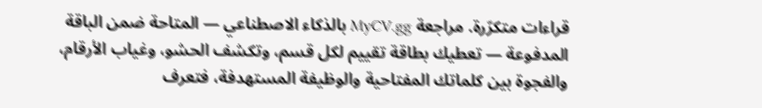قراءات متكرّرة. مراجعة MyCV.gg بالذكاء الاصطناعي — المتاحة ضمن الباقة المدفوعة — تعطيك بطاقة تقييم لكل قسم، وتكشف الحشو، وغياب الأرقام، والفجوة بين كلماتك المفتاحية والوظيفة المستهدفة، فتعرف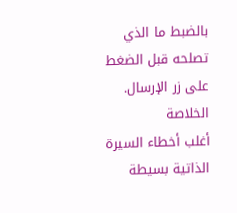بالضبط ما الذي تصلحه قبل الضغط على زر الإرسال.
الخلاصة
أغلب أخطاء السيرة الذاتية بسيطة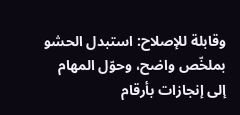وقابلة للإصلاح: استبدل الحشو بملخّص واضح، وحوّل المهام إلى إنجازات بأرقام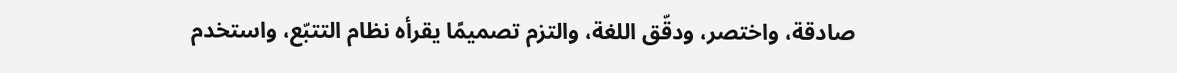صادقة، واختصر، ودقّق اللغة، والتزم تصميمًا يقرأه نظام التتبّع، واستخدم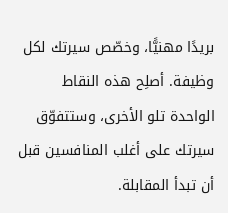بريدًا مهنيًّا، وخصّص سيرتك لكل وظيفة. أصلِح هذه النقاط الواحدة تلو الأخرى، وستتفوّق سيرتك على أغلب المنافسين قبل أن تبدأ المقابلة.